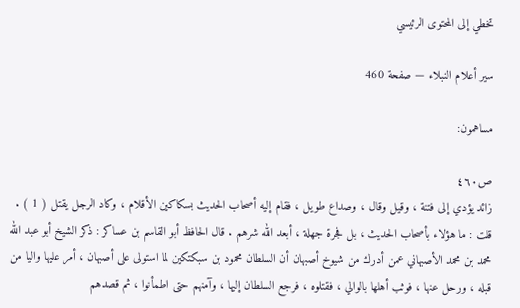تخطي إلى المحتوى الرئيسي

سير أعلام النبلاء — صفحة 460

مساهمون:

ص٤٦٠
زائد يؤدي إلى فتنة ، وقيل وقال ، وصداع طويل ، فقام إليه أصحاب الحديث بسكاكين الأقلام ، وكاد الرجل يقتل ( 1 ) . قلت : ما هؤلاء بأصحاب الحديث ، بل فجرة جهلة ، أبعد الله شرهم . قال الحافظ أبو القاسم بن عساكر : ذكر الشيخ أبو عبد الله محمد بن محمد الأصبهاني عمن أدرك من شيوخ أصبهان أن السلطان محمود بن سبكتكين لما استولى على أصبهان ، أمر عليها واليا من قبله ، ورحل عنها ، فوثب أهلها بالوالي ، فقتلوه ، فرجع السلطان إليها ، وآمنهم حتى اطمأنوا ، ثم قصدهم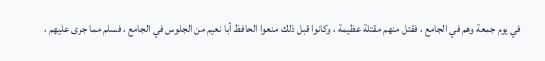في يوم جمعة وهم في الجامع ، فقتل منهم مقتلة عظيمة ، وكانوا قبل ذلك منعوا الحافظ أبا نعيم من الجلوس في الجامع ، فسلم مما جرى عليهم ،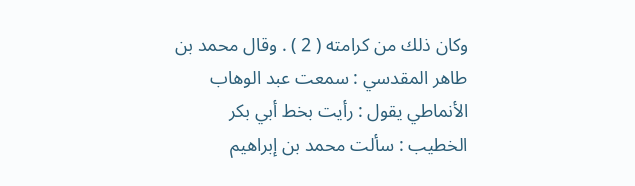وكان ذلك من كرامته ( 2 ) . وقال محمد بن طاهر المقدسي : سمعت عبد الوهاب الأنماطي يقول : رأيت بخط أبي بكر الخطيب : سألت محمد بن إبراهيم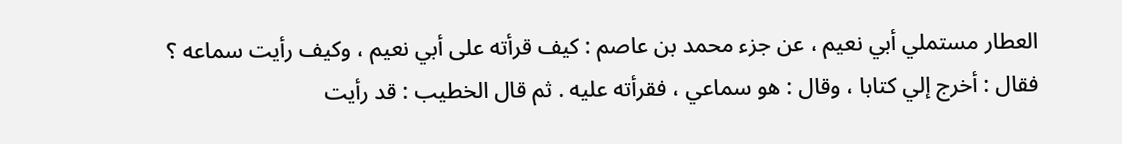العطار مستملي أبي نعيم ، عن جزء محمد بن عاصم : كيف قرأته على أبي نعيم ، وكيف رأيت سماعه ؟ فقال : أخرج إلي كتابا ، وقال : هو سماعي ، فقرأته عليه . ثم قال الخطيب : قد رأيت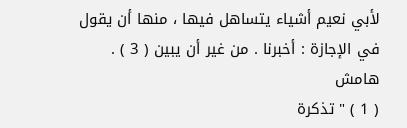لأبي نعيم أشياء يتساهل فيها ، منها أن يقول في الإجازة : أخبرنا . من غير أن يبين ( 3 ) .
هامش
( 1 ) " تذكرة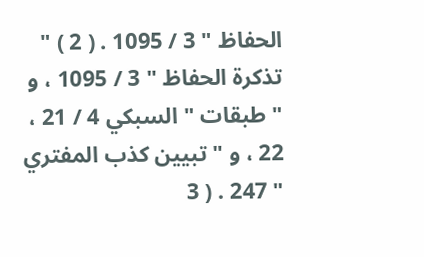الحفاظ " 3 / 1095 . ( 2 ) " تذكرة الحفاظ " 3 / 1095 ، و " طبقات " السبكي 4 / 21 ، 22 ، و " تبيين كذب المفتري " 247 . ( 3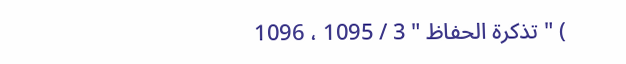) " تذكرة الحفاظ " 3 / 1095 ، 1096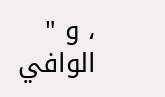، و " الوافي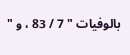بالوفيات " 7 / 83 ، و "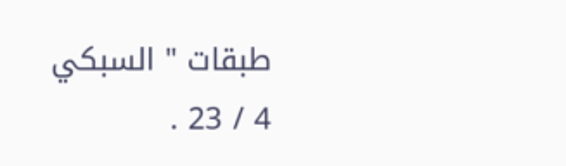طبقات " السبكي 4 / 23 .